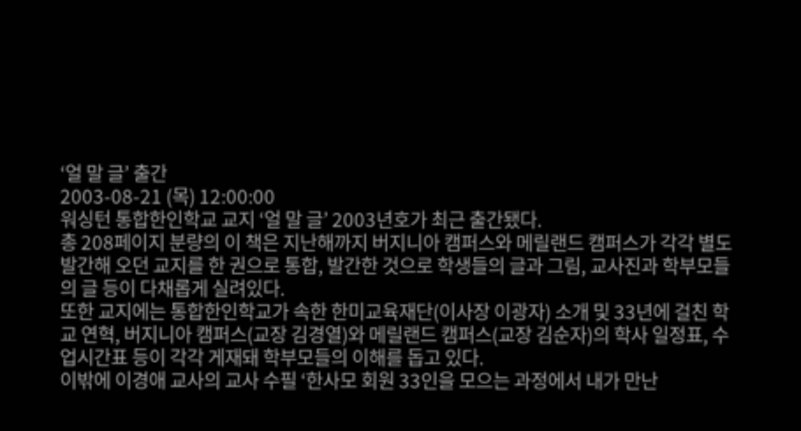‘얼 말 글’ 출간
2003-08-21 (목) 12:00:00
워싱턴 통합한인학교 교지 ‘얼 말 글’ 2003년호가 최근 출간됐다.
총 208페이지 분량의 이 책은 지난해까지 버지니아 캠퍼스와 메릴랜드 캠퍼스가 각각 별도 발간해 오던 교지를 한 권으로 통합, 발간한 것으로 학생들의 글과 그림, 교사진과 학부모들의 글 등이 다채롭게 실려있다.
또한 교지에는 통합한인학교가 속한 한미교육재단(이사장 이광자) 소개 및 33년에 걸친 학교 연혁, 버지니아 캠퍼스(교장 김경열)와 메릴랜드 캠퍼스(교장 김순자)의 학사 일정표, 수업시간표 등이 각각 게재돼 학부모들의 이해를 돕고 있다.
이밖에 이경애 교사의 교사 수필 ‘한사모 회원 33인을 모으는 과정에서 내가 만난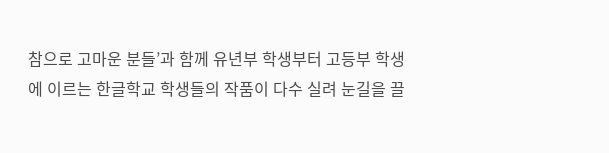참으로 고마운 분들’과 함께 유년부 학생부터 고등부 학생에 이르는 한글학교 학생들의 작품이 다수 실려 눈길을 끌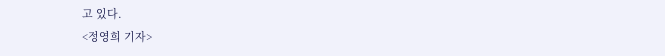고 있다.
<정영희 기자>